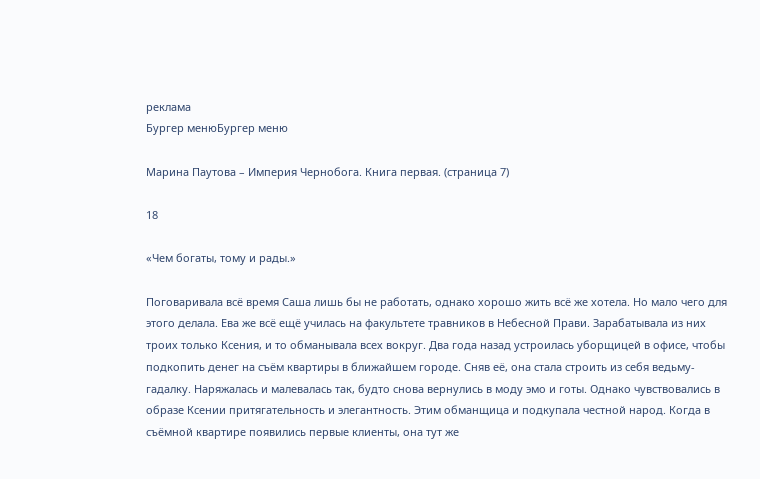реклама
Бургер менюБургер меню

Марина Паутова – Империя Чернобога. Книга первая. (страница 7)

18

«Чем богаты, тому и рады.»

Поговаривала всё время Саша лишь бы не работать, однако хорошо жить всё же хотела. Но мало чего для этого делала. Ева же всё ещё училась на факультете травников в Небесной Прави. Зарабатывала из них троих только Ксения, и то обманывала всех вокруг. Два года назад устроилась уборщицей в офисе, чтобы подкопить денег на съём квартиры в ближайшем городе. Сняв её, она стала строить из себя ведьму-гадалку. Наряжалась и малевалась так, будто снова вернулись в моду эмо и готы. Однако чувствовались в образе Ксении притягательность и элегантность. Этим обманщица и подкупала честной народ. Когда в съёмной квартире появились первые клиенты, она тут же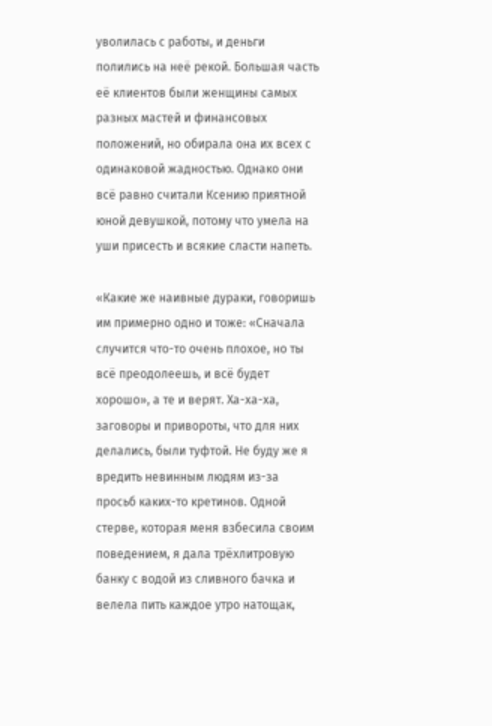уволилась с работы, и деньги полились на неё рекой. Большая часть её клиентов были женщины самых разных мастей и финансовых положений, но обирала она их всех с одинаковой жадностью. Однако они всё равно считали Ксению приятной юной девушкой, потому что умела на уши присесть и всякие сласти напеть.

«Какие же наивные дураки, говоришь им примерно одно и тоже: «Сначала случится что-то очень плохое, но ты всё преодолеешь, и всё будет хорошо», а те и верят. Ха-ха-ха, заговоры и привороты, что для них делались, были туфтой. Не буду же я вредить невинным людям из-за просьб каких-то кретинов. Одной стерве, которая меня взбесила своим поведением, я дала трёхлитровую банку с водой из сливного бачка и велела пить каждое утро натощак,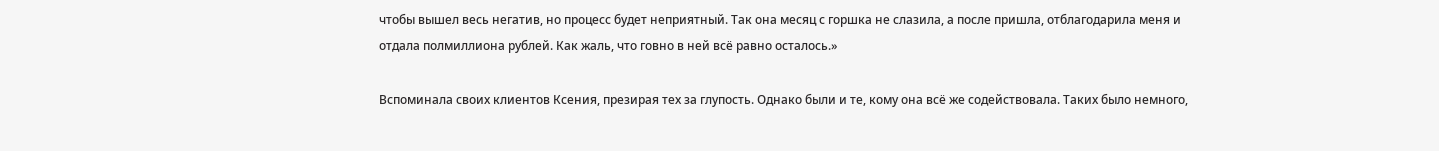чтобы вышел весь негатив, но процесс будет неприятный. Так она месяц с горшка не слазила, а после пришла, отблагодарила меня и отдала полмиллиона рублей. Как жаль, что говно в ней всё равно осталось.»

Вспоминала своих клиентов Ксения, презирая тех за глупость. Однако были и те, кому она всё же содействовала. Таких было немного,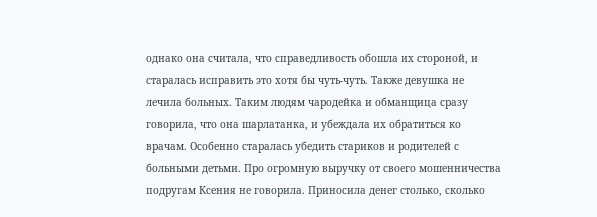однако она считала, что справедливость обошла их стороной, и старалась исправить это хотя бы чуть-чуть. Также девушка не лечила больных. Таким людям чародейка и обманщица сразу говорила, что она шарлатанка, и убеждала их обратиться ко врачам. Особенно старалась убедить стариков и родителей с больными детьми. Про огромную выручку от своего мошенничества подругам Ксения не говорила. Приносила денег столько, сколько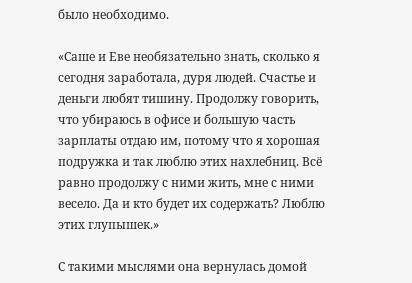было необходимо.

«Саше и Еве необязательно знать, сколько я сегодня заработала, дуря людей. Счастье и деньги любят тишину. Продолжу говорить, что убираюсь в офисе и большую часть зарплаты отдаю им, потому что я хорошая подружка и так люблю этих нахлебниц. Всё равно продолжу с ними жить, мне с ними весело. Да и кто будет их содержать? Люблю этих глупышек.»

С такими мыслями она вернулась домой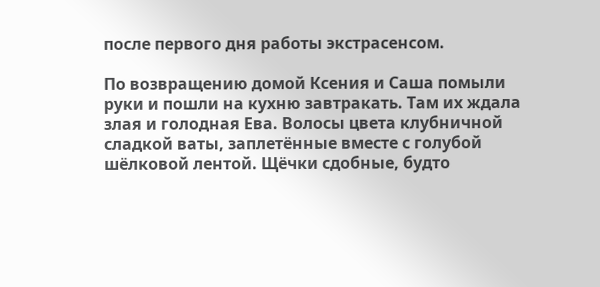после первого дня работы экстрасенсом.

По возвращению домой Ксения и Саша помыли руки и пошли на кухню завтракать. Там их ждала злая и голодная Ева. Волосы цвета клубничной сладкой ваты, заплетённые вместе с голубой шёлковой лентой. Щёчки сдобные, будто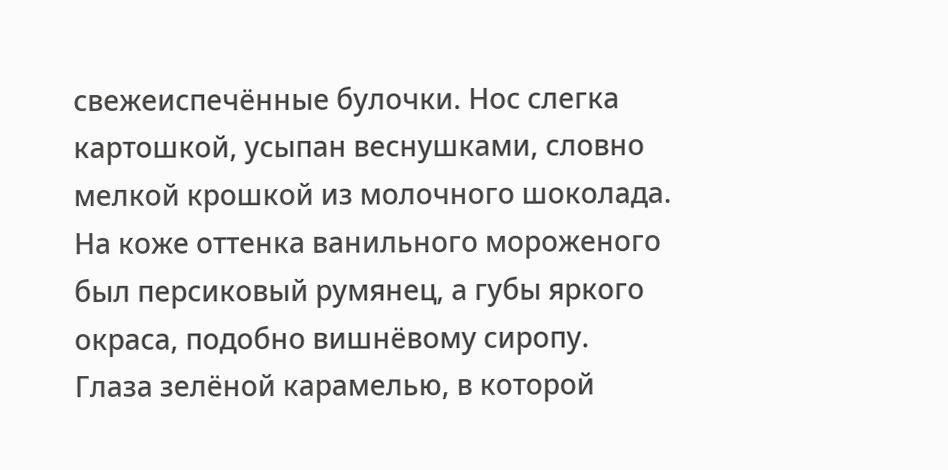свежеиспечённые булочки. Нос слегка картошкой, усыпан веснушками, словно мелкой крошкой из молочного шоколада. На коже оттенка ванильного мороженого был персиковый румянец, а губы яркого окраса, подобно вишнёвому сиропу. Глаза зелёной карамелью, в которой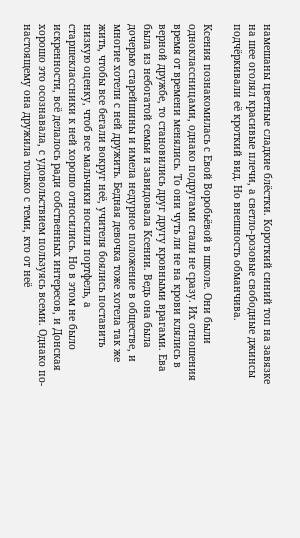намешаны цветные сладкие блёстки. Короткий синий топ на завязке на шее оголял красивые плечи, а светло-розовые свободные джинсы подчёркивали её кроткий вид. Но внешность обманчива.

Ксения познакомилась с Евой Воробьёвой в школе. Они были одноклассницами, однако подругами стали не сразу. Их отношения время от времени менялись. То они чуть ли не на крови клялись в верной дружбе, то становились друг другу кровными врагами. Ева была из небогатой семьи и завидовала Ксении. Ведь она была дочерью старейшины и имела недурное положение в обществе, и многие хотели с ней дружить. Бедная девочка тоже хотела так же жить, чтобы все бегали вокруг неё, учителя боялись поставить низкую оценку, чтоб все мальчики носили портфель, а старшеклассники к ней хорошо относились. Но в этом не было искренности, всё делалось ради собственных интересов, и Донская хорошо это осознавала, с удовольствием пользуясь всеми. Однако по-настоящему она дружила только с теми, кто от неё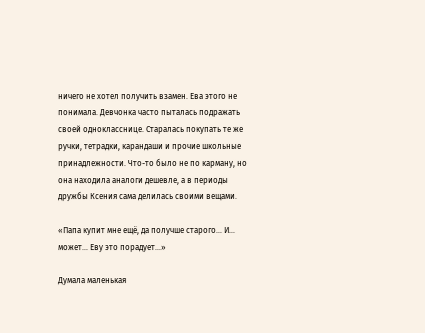ничего не хотел получить взамен. Ева этого не понимала. Девчонка часто пыталась подражать своей однокласснице. Старалась покупать те же ручки, тетрадки, карандаши и прочие школьные принадлежности. Что-то было не по карману, но она находила аналоги дешевле, а в периоды дружбы Ксения сама делилась своими вещами.

«Папа купит мне ещё, да получше старого… И… может… Еву это порадует…»

Думала маленькая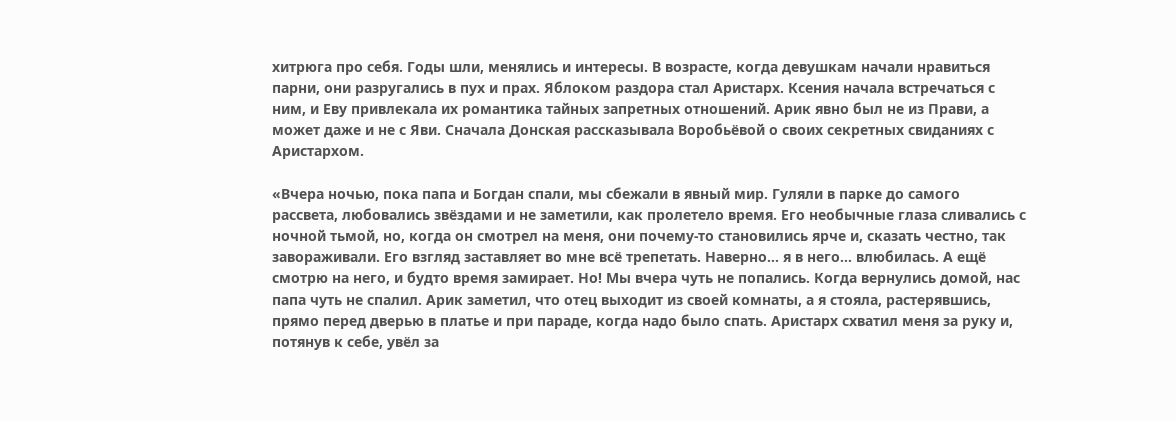хитрюга про себя. Годы шли, менялись и интересы. В возрасте, когда девушкам начали нравиться парни, они разругались в пух и прах. Яблоком раздора стал Аристарх. Ксения начала встречаться с ним, и Еву привлекала их романтика тайных запретных отношений. Арик явно был не из Прави, а может даже и не с Яви. Сначала Донская рассказывала Воробьёвой о своих секретных свиданиях с Аристархом.

«Вчера ночью, пока папа и Богдан спали, мы сбежали в явный мир. Гуляли в парке до самого рассвета, любовались звёздами и не заметили, как пролетело время. Его необычные глаза сливались с ночной тьмой, но, когда он смотрел на меня, они почему-то становились ярче и, сказать честно, так завораживали. Его взгляд заставляет во мне всё трепетать. Наверно… я в него… влюбилась. А ещё смотрю на него, и будто время замирает. Но! Мы вчера чуть не попались. Когда вернулись домой, нас папа чуть не спалил. Арик заметил, что отец выходит из своей комнаты, а я стояла, растерявшись, прямо перед дверью в платье и при параде, когда надо было спать. Аристарх схватил меня за руку и, потянув к себе, увёл за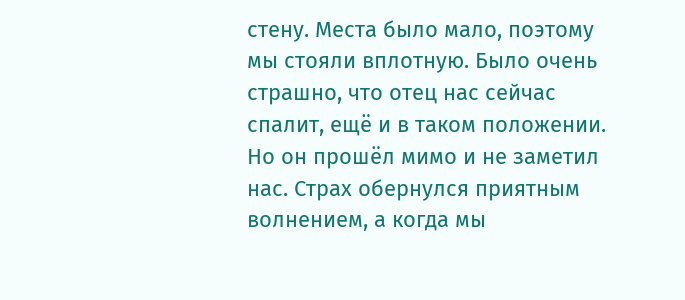стену. Места было мало, поэтому мы стояли вплотную. Было очень страшно, что отец нас сейчас спалит, ещё и в таком положении. Но он прошёл мимо и не заметил нас. Страх обернулся приятным волнением, а когда мы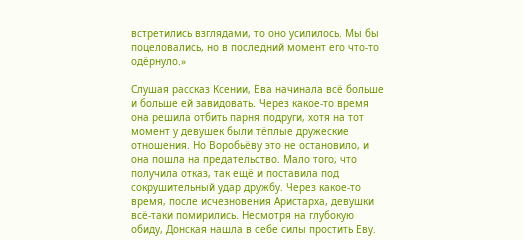встретились взглядами, то оно усилилось. Мы бы поцеловались, но в последний момент его что-то одёрнуло.»

Слушая рассказ Ксении, Ева начинала всё больше и больше ей завидовать. Через какое-то время она решила отбить парня подруги, хотя на тот момент у девушек были тёплые дружеские отношения. Но Воробьёву это не остановило, и она пошла на предательство. Мало того, что получила отказ, так ещё и поставила под сокрушительный удар дружбу. Через какое-то время, после исчезновения Аристарха, девушки всё-таки помирились. Несмотря на глубокую обиду, Донская нашла в себе силы простить Еву.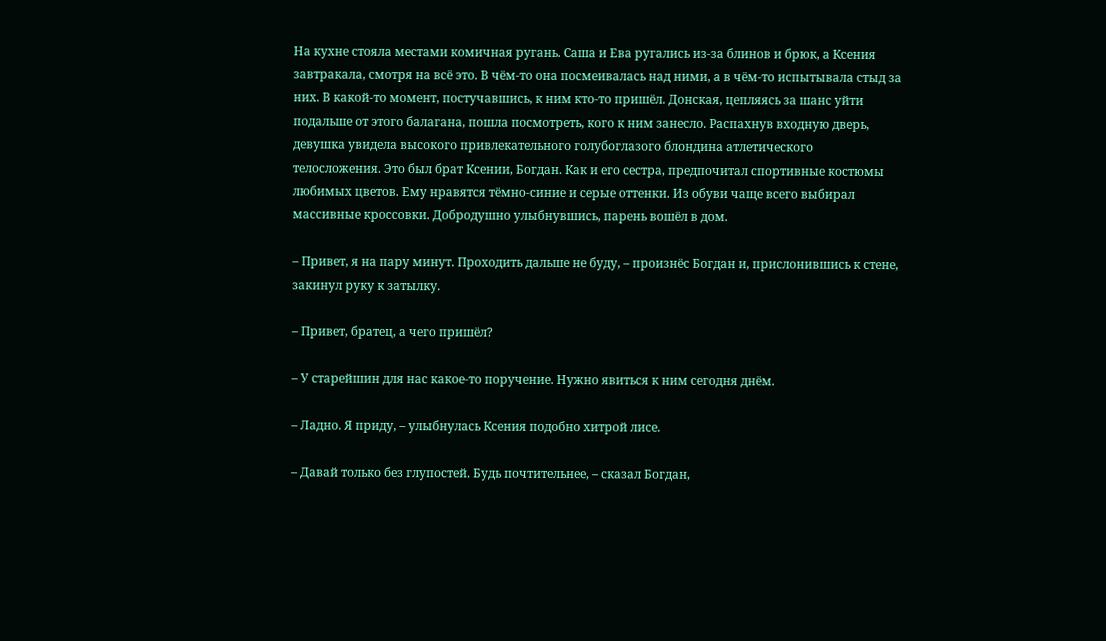На кухне стояла местами комичная ругань. Саша и Ева ругались из-за блинов и брюк, а Ксения завтракала, смотря на всё это. В чём-то она посмеивалась над ними, а в чём-то испытывала стыд за них. В какой-то момент, постучавшись, к ним кто-то пришёл. Донская, цепляясь за шанс уйти подальше от этого балагана, пошла посмотреть, кого к ним занесло. Распахнув входную дверь, девушка увидела высокого привлекательного голубоглазого блондина атлетического телосложения. Это был брат Ксении, Богдан. Как и его сестра, предпочитал спортивные костюмы любимых цветов. Ему нравятся тёмно-синие и серые оттенки. Из обуви чаще всего выбирал массивные кроссовки. Добродушно улыбнувшись, парень вошёл в дом.

– Привет, я на пару минут. Проходить дальше не буду, – произнёс Богдан и, прислонившись к стене, закинул руку к затылку.

– Привет, братец, а чего пришёл?

– У старейшин для нас какое-то поручение. Нужно явиться к ним сегодня днём.

– Ладно. Я приду, – улыбнулась Ксения подобно хитрой лисе.

– Давай только без глупостей. Будь почтительнее, – сказал Богдан,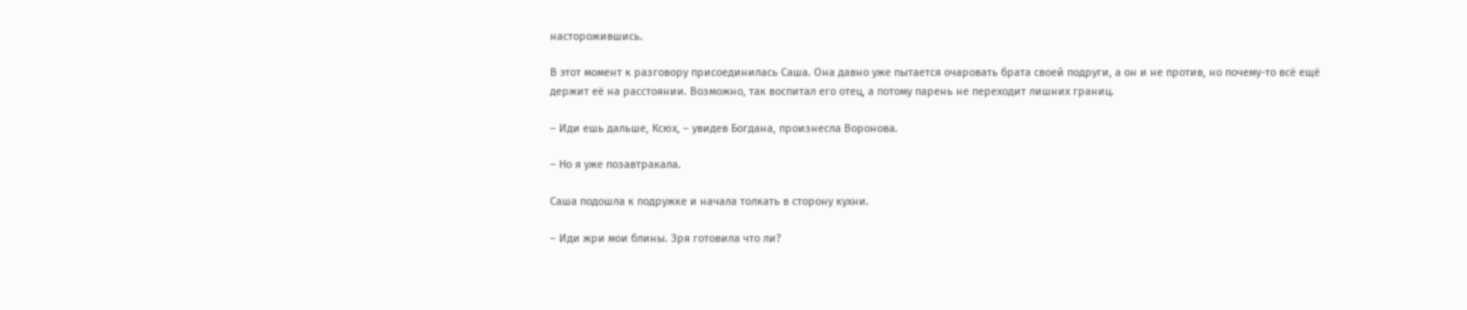насторожившись.

В этот момент к разговору присоединилась Саша. Она давно уже пытается очаровать брата своей подруги, а он и не против, но почему-то всё ещё держит её на расстоянии. Возможно, так воспитал его отец, а потому парень не переходит лишних границ.

– Иди ешь дальше, Ксюх, – увидев Богдана, произнесла Воронова.

– Но я уже позавтракала.

Саша подошла к подружке и начала толкать в сторону кухни.

– Иди жри мои блины. Зря готовила что ли?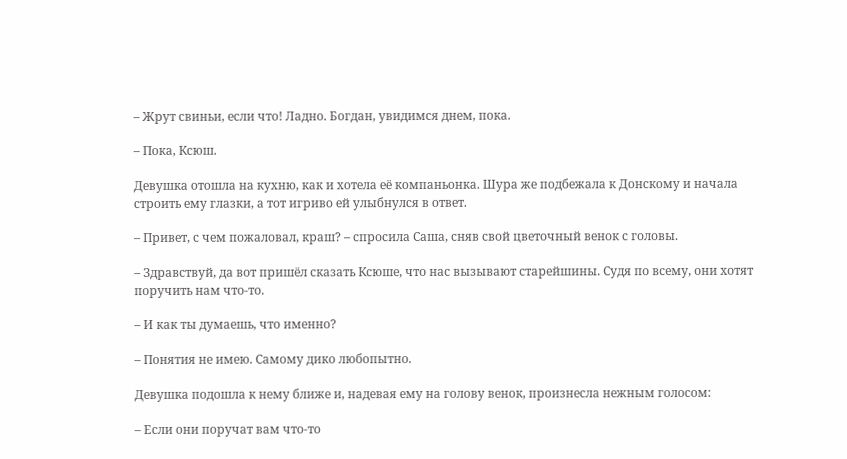– Жрут свиньи, если что! Ладно. Богдан, увидимся днем, пока.

– Пока, Ксюш.

Девушка отошла на кухню, как и хотела её компаньонка. Шура же подбежала к Донскому и начала строить ему глазки, а тот игриво ей улыбнулся в ответ.

– Привет, с чем пожаловал, краш? – спросила Саша, сняв свой цветочный венок с головы.

– Здравствуй, да вот пришёл сказать Ксюше, что нас вызывают старейшины. Судя по всему, они хотят поручить нам что-то.

– И как ты думаешь, что именно?

– Понятия не имею. Самому дико любопытно.

Девушка подошла к нему ближе и, надевая ему на голову венок, произнесла нежным голосом:

– Если они поручат вам что-то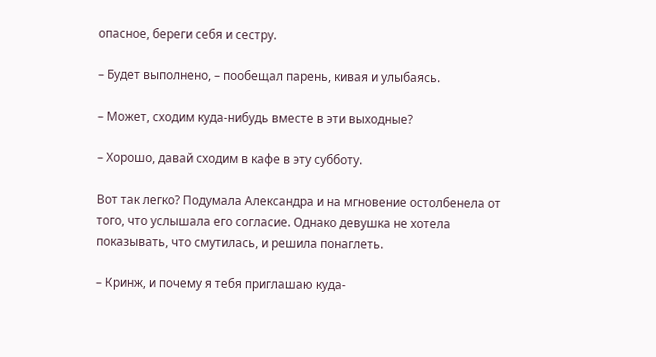опасное, береги себя и сестру.

– Будет выполнено, – пообещал парень, кивая и улыбаясь.

– Может, сходим куда-нибудь вместе в эти выходные?

– Хорошо, давай сходим в кафе в эту субботу.

Вот так легко? Подумала Александра и на мгновение остолбенела от того, что услышала его согласие. Однако девушка не хотела показывать, что смутилась, и решила понаглеть.

– Кринж, и почему я тебя приглашаю куда-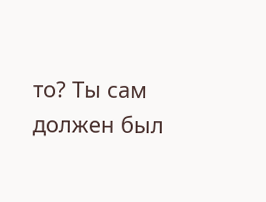то? Ты сам должен был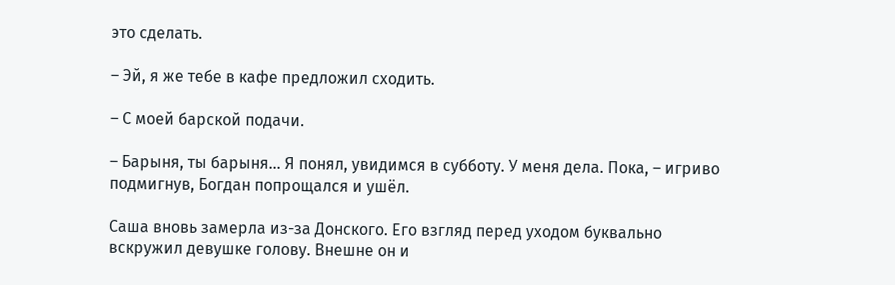это сделать.

– Эй, я же тебе в кафе предложил сходить.

– С моей барской подачи.

– Барыня, ты барыня… Я понял, увидимся в субботу. У меня дела. Пока, – игриво подмигнув, Богдан попрощался и ушёл.

Саша вновь замерла из-за Донского. Его взгляд перед уходом буквально вскружил девушке голову. Внешне он и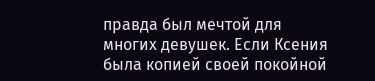правда был мечтой для многих девушек. Если Ксения была копией своей покойной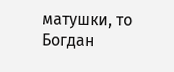матушки, то Богдан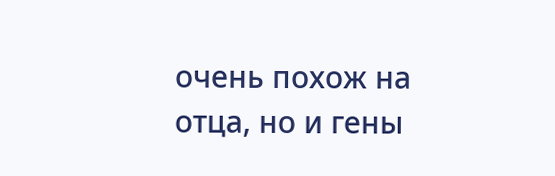очень похож на отца, но и гены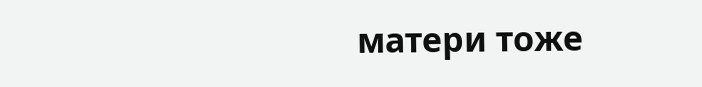матери тоже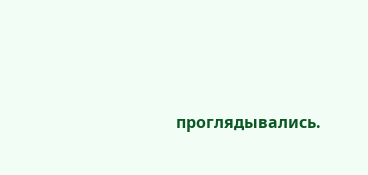проглядывались.